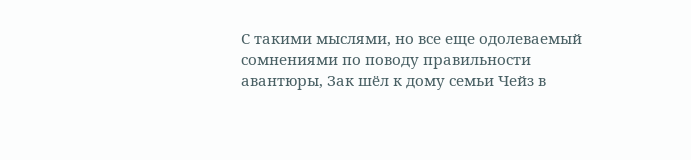С такими мыслями, но все еще одолеваемый сомнениями по поводу правильности авантюры, Зак шёл к дому семьи Чейз в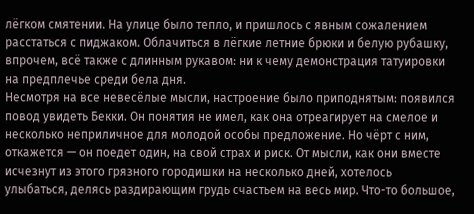лёгком смятении. На улице было тепло, и пришлось с явным сожалением расстаться с пиджаком. Облачиться в лёгкие летние брюки и белую рубашку, впрочем, всё также с длинным рукавом: ни к чему демонстрация татуировки на предплечье среди бела дня.
Несмотря на все невесёлые мысли, настроение было приподнятым: появился повод увидеть Бекки. Он понятия не имел, как она отреагирует на смелое и несколько неприличное для молодой особы предложение. Но чёрт с ним, откажется — он поедет один, на свой страх и риск. От мысли, как они вместе исчезнут из этого грязного городишки на несколько дней, хотелось улыбаться, делясь раздирающим грудь счастьем на весь мир. Что-то большое,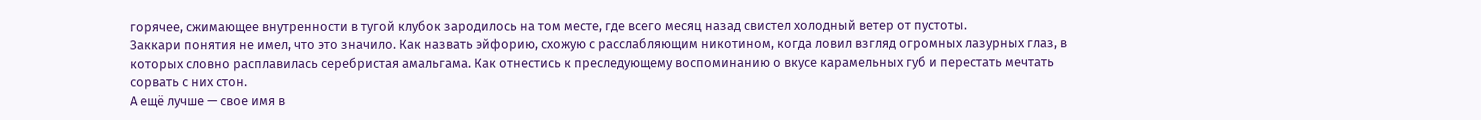горячее, сжимающее внутренности в тугой клубок зародилось на том месте, где всего месяц назад свистел холодный ветер от пустоты.
Заккари понятия не имел, что это значило. Как назвать эйфорию, схожую с расслабляющим никотином, когда ловил взгляд огромных лазурных глаз, в которых словно расплавилась серебристая амальгама. Как отнестись к преследующему воспоминанию о вкусе карамельных губ и перестать мечтать сорвать с них стон.
А ещё лучше — свое имя в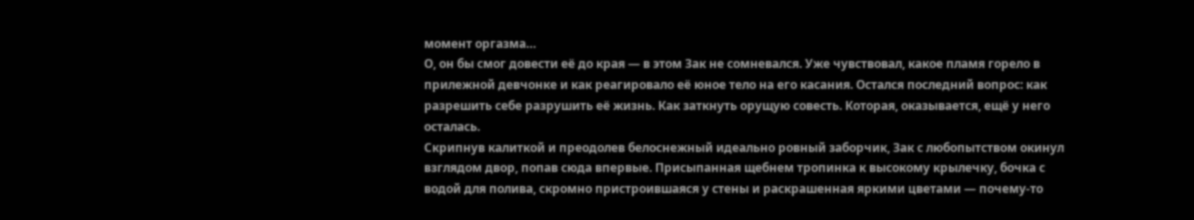момент оргазма…
О, он бы смог довести её до края — в этом Зак не сомневался. Уже чувствовал, какое пламя горело в прилежной девчонке и как реагировало её юное тело на его касания. Остался последний вопрос: как разрешить себе разрушить её жизнь. Как заткнуть орущую совесть. Которая, оказывается, ещё у него осталась.
Скрипнув калиткой и преодолев белоснежный идеально ровный заборчик, Зак с любопытством окинул взглядом двор, попав сюда впервые. Присыпанная щебнем тропинка к высокому крылечку, бочка с водой для полива, скромно пристроившаяся у стены и раскрашенная яркими цветами — почему-то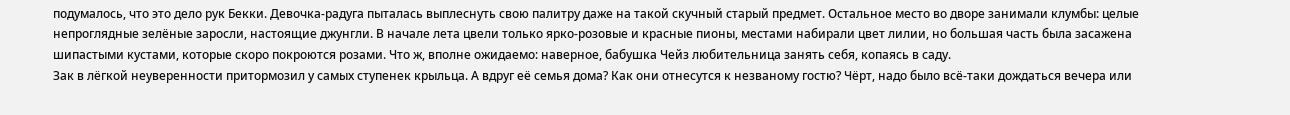подумалось, что это дело рук Бекки. Девочка-радуга пыталась выплеснуть свою палитру даже на такой скучный старый предмет. Остальное место во дворе занимали клумбы: целые непроглядные зелёные заросли, настоящие джунгли. В начале лета цвели только ярко-розовые и красные пионы, местами набирали цвет лилии, но большая часть была засажена шипастыми кустами, которые скоро покроются розами. Что ж, вполне ожидаемо: наверное, бабушка Чейз любительница занять себя, копаясь в саду.
Зак в лёгкой неуверенности притормозил у самых ступенек крыльца. А вдруг её семья дома? Как они отнесутся к незваному гостю? Чёрт, надо было всё-таки дождаться вечера или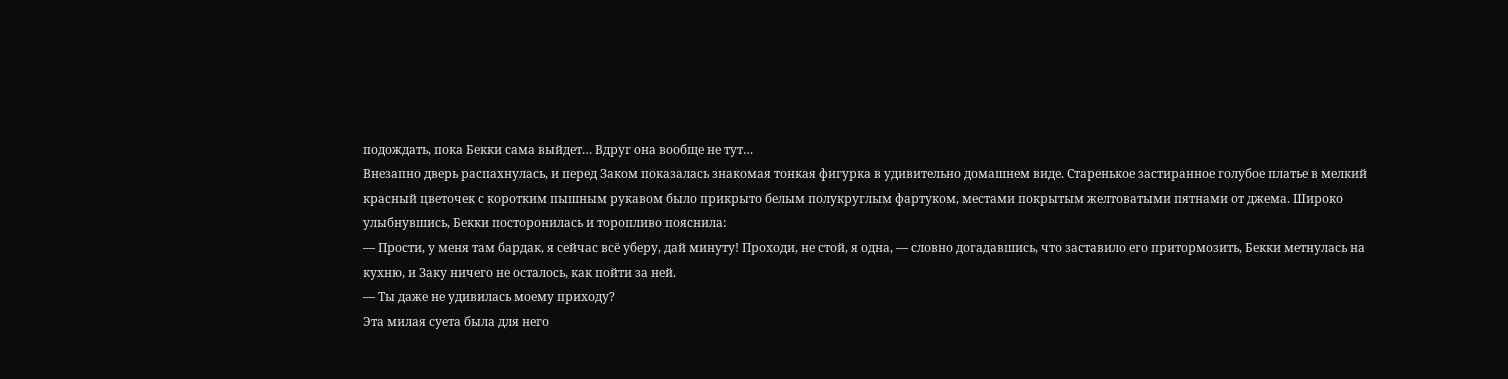подождать, пока Бекки сама выйдет… Вдруг она вообще не тут…
Внезапно дверь распахнулась, и перед Заком показалась знакомая тонкая фигурка в удивительно домашнем виде. Старенькое застиранное голубое платье в мелкий красный цветочек с коротким пышным рукавом было прикрыто белым полукруглым фартуком, местами покрытым желтоватыми пятнами от джема. Широко улыбнувшись, Бекки посторонилась и торопливо пояснила:
— Прости, у меня там бардак, я сейчас всё уберу, дай минуту! Проходи, не стой, я одна, — словно догадавшись, что заставило его притормозить, Бекки метнулась на кухню, и Заку ничего не осталось, как пойти за ней.
— Ты даже не удивилась моему приходу?
Эта милая суета была для него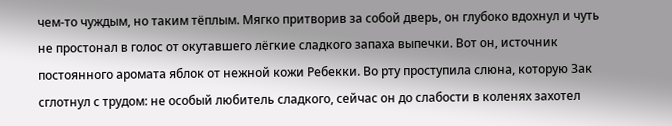чем-то чуждым, но таким тёплым. Мягко притворив за собой дверь, он глубоко вдохнул и чуть не простонал в голос от окутавшего лёгкие сладкого запаха выпечки. Вот он, источник постоянного аромата яблок от нежной кожи Ребекки. Во рту проступила слюна, которую Зак сглотнул с трудом: не особый любитель сладкого, сейчас он до слабости в коленях захотел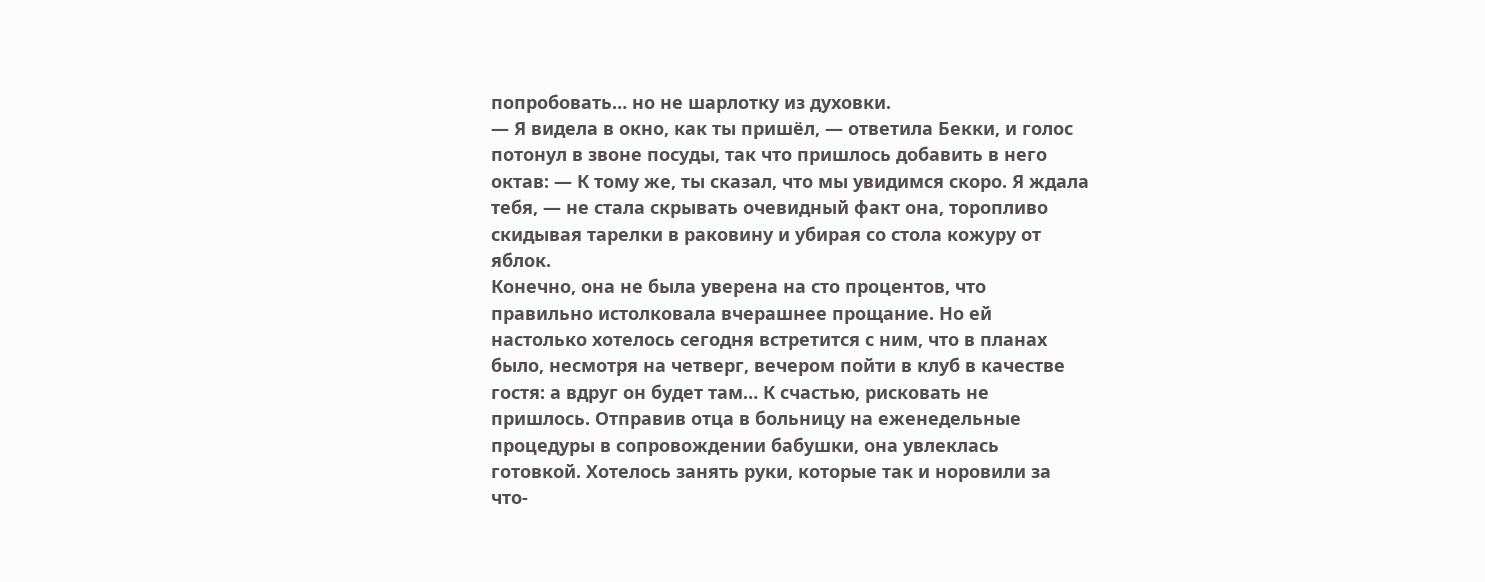попробовать… но не шарлотку из духовки.
— Я видела в окно, как ты пришёл, — ответила Бекки, и голос потонул в звоне посуды, так что пришлось добавить в него октав: — К тому же, ты сказал, что мы увидимся скоро. Я ждала тебя, — не стала скрывать очевидный факт она, торопливо скидывая тарелки в раковину и убирая со стола кожуру от яблок.
Конечно, она не была уверена на сто процентов, что правильно истолковала вчерашнее прощание. Но ей настолько хотелось сегодня встретится с ним, что в планах было, несмотря на четверг, вечером пойти в клуб в качестве гостя: а вдруг он будет там… К счастью, рисковать не пришлось. Отправив отца в больницу на еженедельные процедуры в сопровождении бабушки, она увлеклась готовкой. Хотелось занять руки, которые так и норовили за что-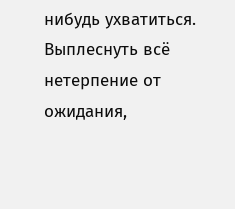нибудь ухватиться. Выплеснуть всё нетерпение от ожидания,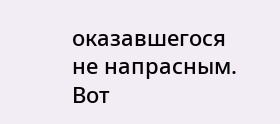оказавшегося не напрасным. Вот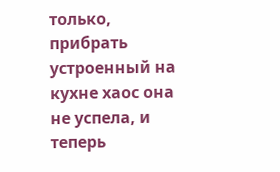только, прибрать устроенный на кухне хаос она не успела, и теперь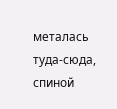металась туда-сюда, спиной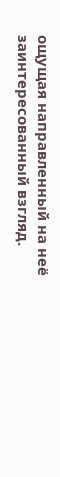ощущая направленный на неё заинтересованный взгляд.